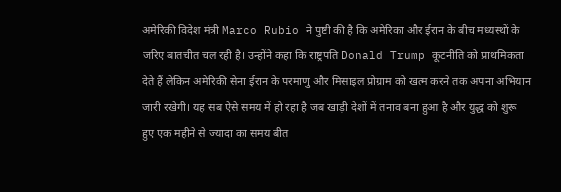अमेरिकी विदेश मंत्री Marco Rubio ने पुष्टी की है कि अमेरिका और ईरान के बीच मध्यस्थों के जरिए बातचीत चल रही है। उन्होंने कहा कि राष्ट्रपति Donald Trump कूटनीति को प्राथमिकता देते हैं लेकिन अमेरिकी सेना ईरान के परमाणु और मिसाइल प्रोग्राम को खत्म करने तक अपना अभियान जारी रखेगी। यह सब ऐसे समय में हो रहा है जब खाड़ी देशों में तनाव बना हुआ है और युद्ध को शुरू हुए एक महीने से ज्यादा का समय बीत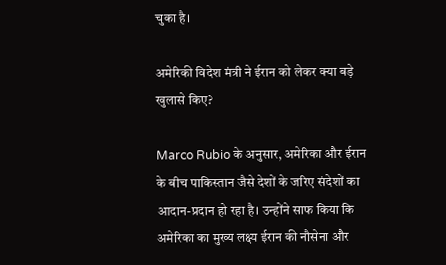चुका है।

अमेरिकी विदेश मंत्री ने ईरान को लेकर क्या बड़े खुलासे किए?

Marco Rubio के अनुसार, अमेरिका और ईरान के बीच पाकिस्तान जैसे देशों के जरिए संदेशों का आदान-प्रदान हो रहा है। उन्होंने साफ किया कि अमेरिका का मुख्य लक्ष्य ईरान की नौसेना और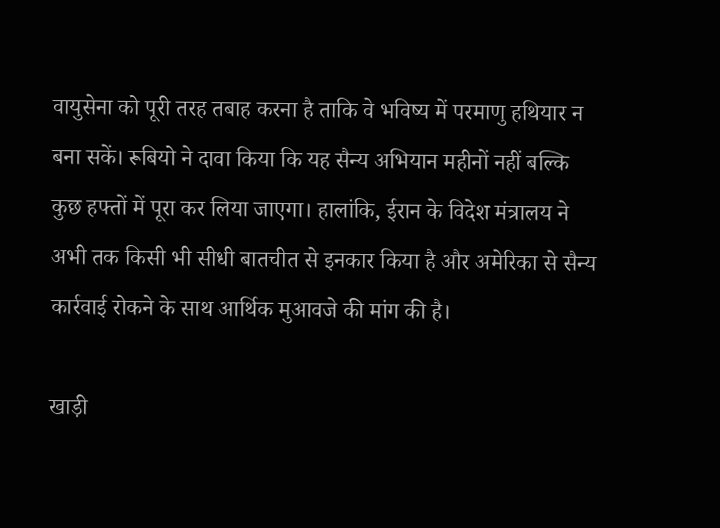वायुसेना को पूरी तरह तबाह करना है ताकि वे भविष्य में परमाणु हथियार न बना सकें। रूबियो ने दावा किया कि यह सैन्य अभियान महीनों नहीं बल्कि कुछ हफ्तों में पूरा कर लिया जाएगा। हालांकि, ईरान के विदेश मंत्रालय ने अभी तक किसी भी सीधी बातचीत से इनकार किया है और अमेरिका से सैन्य कार्रवाई रोकने के साथ आर्थिक मुआवजे की मांग की है।

खाड़ी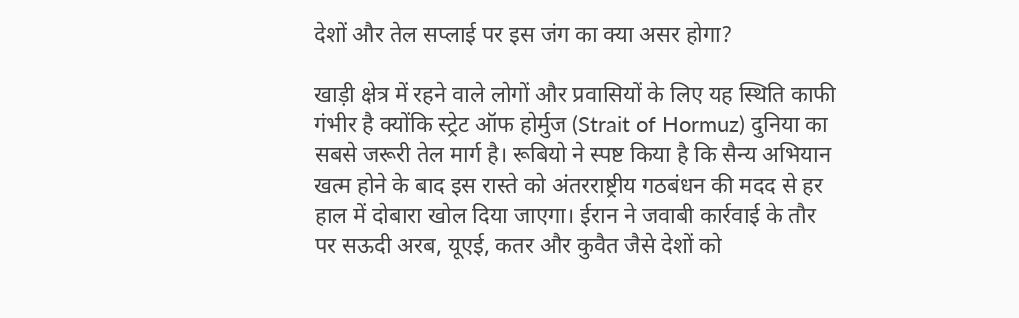देशों और तेल सप्लाई पर इस जंग का क्या असर होगा?

खाड़ी क्षेत्र में रहने वाले लोगों और प्रवासियों के लिए यह स्थिति काफी गंभीर है क्योंकि स्ट्रेट ऑफ होर्मुज (Strait of Hormuz) दुनिया का सबसे जरूरी तेल मार्ग है। रूबियो ने स्पष्ट किया है कि सैन्य अभियान खत्म होने के बाद इस रास्ते को अंतरराष्ट्रीय गठबंधन की मदद से हर हाल में दोबारा खोल दिया जाएगा। ईरान ने जवाबी कार्रवाई के तौर पर सऊदी अरब, यूएई, कतर और कुवैत जैसे देशों को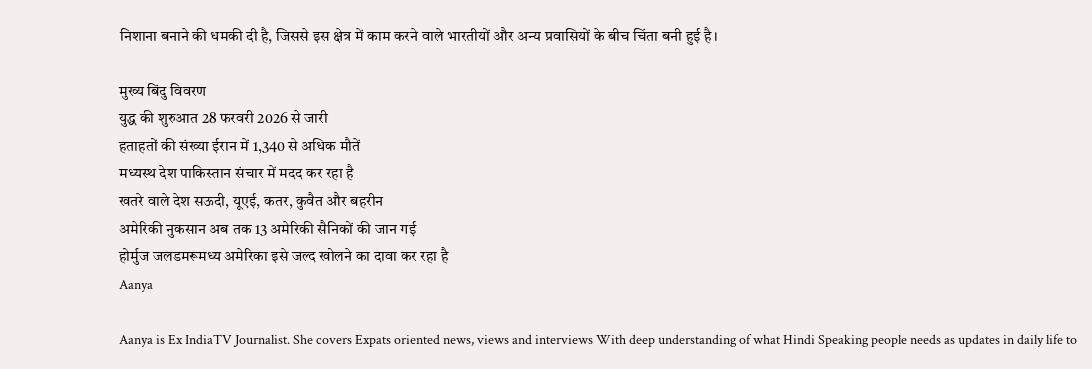निशाना बनाने की धमकी दी है, जिससे इस क्षेत्र में काम करने वाले भारतीयों और अन्य प्रवासियों के बीच चिंता बनी हुई है।

मुख्य बिंदु विवरण
युद्ध की शुरुआत 28 फरवरी 2026 से जारी
हताहतों की संख्या ईरान में 1,340 से अधिक मौतें
मध्यस्थ देश पाकिस्तान संचार में मदद कर रहा है
खतरे वाले देश सऊदी, यूएई, कतर, कुवैत और बहरीन
अमेरिकी नुकसान अब तक 13 अमेरिकी सैनिकों की जान गई
होर्मुज जलडमरूमध्य अमेरिका इसे जल्द खोलने का दावा कर रहा है
Aanya

Aanya is Ex IndiaTV Journalist. She covers Expats oriented news, views and interviews With deep understanding of what Hindi Speaking people needs as updates in daily life to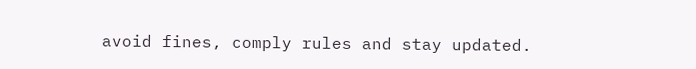avoid fines, comply rules and stay updated.